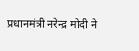प्रधानमंत्री नरेन्द्र मोदी ने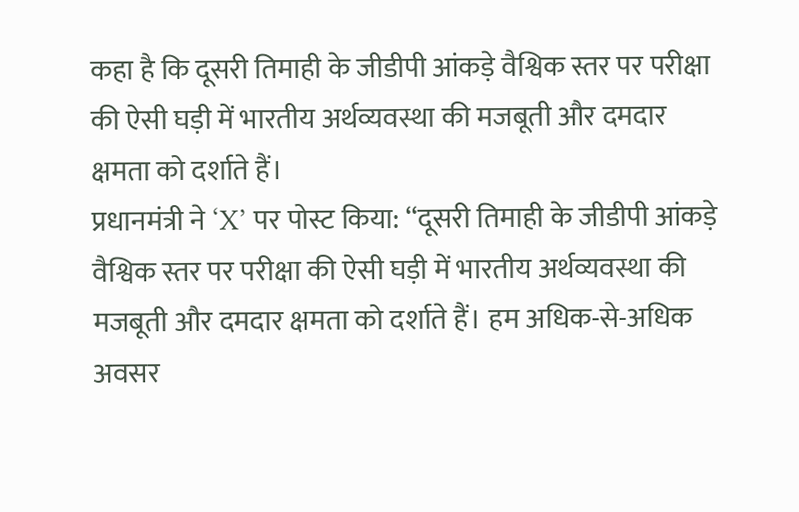कहा है कि दूसरी तिमाही के जीडीपी आंकड़े वैश्विक स्तर पर परीक्षा की ऐसी घड़ी में भारतीय अर्थव्यवस्था की मजबूती और दमदार क्षमता को दर्शाते हैं।
प्रधानमंत्री ने ‘X’ पर पोस्ट किया: ‘‘दूसरी तिमाही के जीडीपी आंकड़े वैश्विक स्तर पर परीक्षा की ऐसी घड़ी में भारतीय अर्थव्यवस्था की मजबूती और दमदार क्षमता को दर्शाते हैं। हम अधिक-से-अधिक अवसर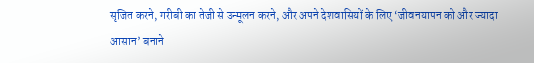सृजित करने, गरीबी का तेजी से उन्मूलन करने, और अपने देशवासियों के लिए ‘जीवनयापन को और ज्यादा आसान’ बनाने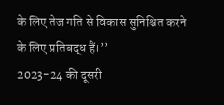के लिए तेज गति से विकास सुनिश्चित करने के लिए प्रतिबद्ध हैं।’’
2023-24 की दूसरी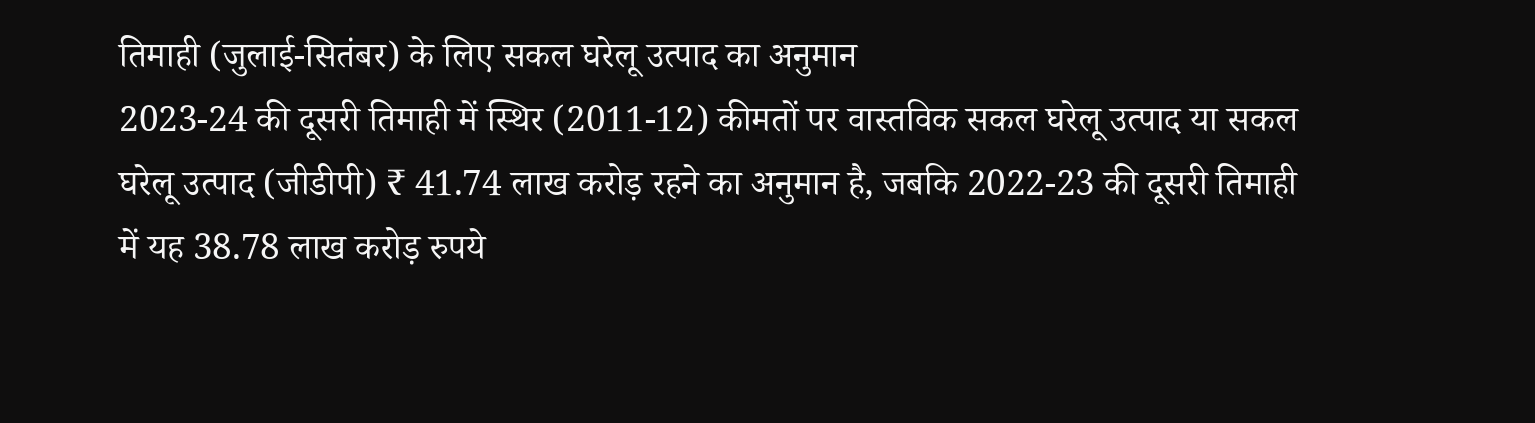तिमाही (जुलाई-सितंबर) के लिए सकल घरेलू उत्पाद का अनुमान
2023-24 की दूसरी तिमाही में स्थिर (2011-12) कीमतों पर वास्तविक सकल घरेलू उत्पाद या सकल घरेलू उत्पाद (जीडीपी) ₹ 41.74 लाख करोड़ रहने का अनुमान है, जबकि 2022-23 की दूसरी तिमाही में यह 38.78 लाख करोड़ रुपये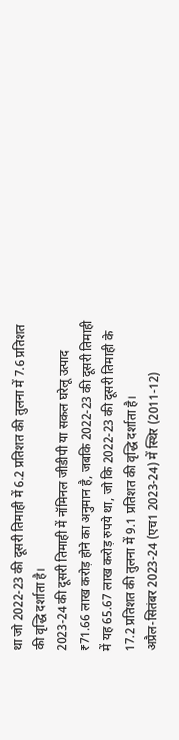था जो 2022-23 की दूसरी तिमाही में 6.2 प्रतिशत की तुलना में 7.6 प्रतिशत की वृद्धि दर्शाता है।
2023-24 की दूसरी तिमाही में नॉमिनल जीडीपी या सकल घरेलू उत्पाद ₹71.66 लाख करोड़ होने का अनुमान है, जबकि 2022-23 की दूसरी तिमाही में यह 65.67 लाख करोड़ रुपये था, जो कि 2022-23 की दूसरी तिमाही के 17.2 प्रतिशत की तुलना में 9.1 प्रतिशत की वृद्धि दर्शाता है।
अप्रैल-सितंबर 2023-24 (एच1 2023-24) में स्थिर (2011-12)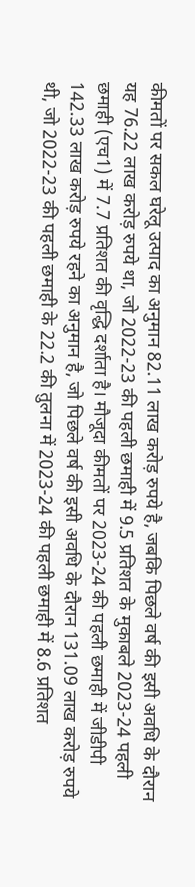कीमतों पर सकल घरेलू उत्पाद का अनुमान 82.11 लाख करोड़ रुपये है, जबकि पिछले वर्ष की इसी अवधि के दौरान यह 76.22 लाख करोड़ रुपये था, जो 2022-23 की पहली छमाही में 9.5 प्रतिशत के मुकाबले 2023-24 पहली छमाही (एच1) में 7.7 प्रतिशत की वृद्धि दर्शाता है। मौजूदा कीमतों पर 2023-24 की पहली छमाही में जीडीपी 142.33 लाख करोड़ रुपये रहने का अनुमान है, जो पिछले वर्ष की इसी अवधि के दौरान 131.09 लाख करोड़ रुपये थी, जो 2022-23 की पहली छमाही के 22.2 की तुलना में 2023-24 की पहली छमाही में 8.6 प्रतिशत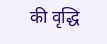की वृद्धि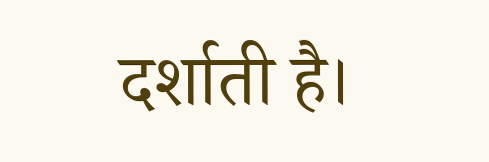दर्शाती है।